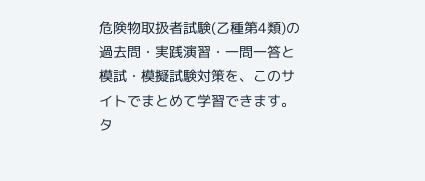危険物取扱者試験(乙種第4類)の過去問・実践演習・一問一答と模試・模擬試験対策を、このサイトでまとめて学習できます。タ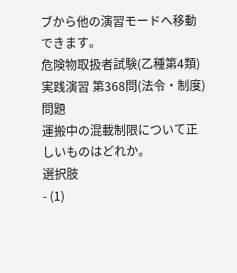ブから他の演習モードへ移動できます。
危険物取扱者試験(乙種第4類) 実践演習 第368問(法令・制度)
問題
運搬中の混載制限について正しいものはどれか。
選択肢
- (1)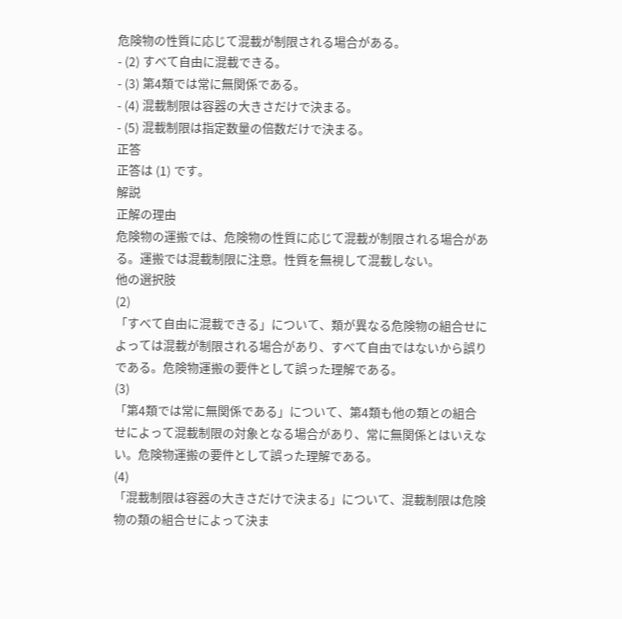危険物の性質に応じて混載が制限される場合がある。
- (2) すべて自由に混載できる。
- (3) 第4類では常に無関係である。
- (4) 混載制限は容器の大きさだけで決まる。
- (5) 混載制限は指定数量の倍数だけで決まる。
正答
正答は (1) です。
解説
正解の理由
危険物の運搬では、危険物の性質に応じて混載が制限される場合がある。運搬では混載制限に注意。性質を無視して混載しない。
他の選択肢
(2)
「すべて自由に混載できる」について、類が異なる危険物の組合せによっては混載が制限される場合があり、すべて自由ではないから誤りである。危険物運搬の要件として誤った理解である。
(3)
「第4類では常に無関係である」について、第4類も他の類との組合せによって混載制限の対象となる場合があり、常に無関係とはいえない。危険物運搬の要件として誤った理解である。
(4)
「混載制限は容器の大きさだけで決まる」について、混載制限は危険物の類の組合せによって決ま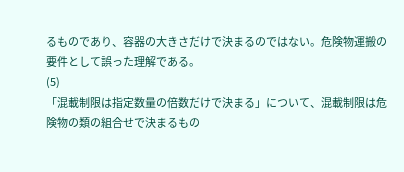るものであり、容器の大きさだけで決まるのではない。危険物運搬の要件として誤った理解である。
(5)
「混載制限は指定数量の倍数だけで決まる」について、混載制限は危険物の類の組合せで決まるもの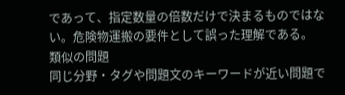であって、指定数量の倍数だけで決まるものではない。危険物運搬の要件として誤った理解である。
類似の問題
同じ分野・タグや問題文のキーワードが近い問題で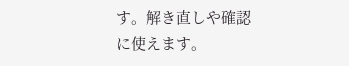す。解き直しや確認に使えます。